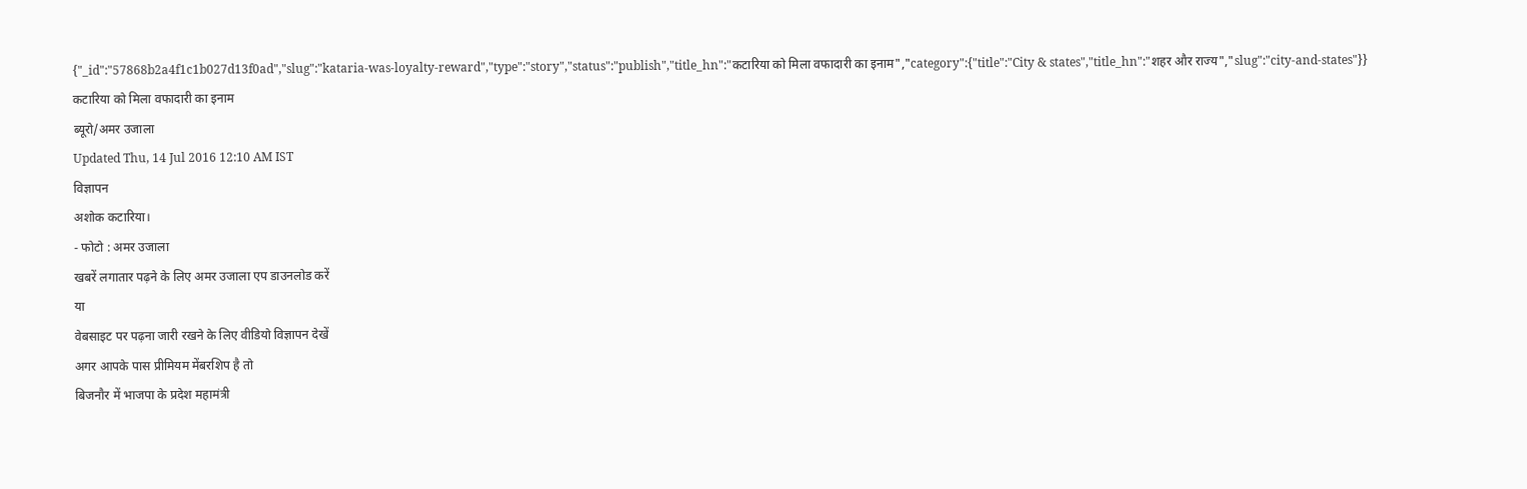{"_id":"57868b2a4f1c1b027d13f0ad","slug":"kataria-was-loyalty-reward","type":"story","status":"publish","title_hn":"कटारिया को मिला वफादारी का इनाम","category":{"title":"City & states","title_hn":"शहर और राज्य","slug":"city-and-states"}}
कटारिया को मिला वफादारी का इनाम
ब्यूरो/अमर उजाला
Updated Thu, 14 Jul 2016 12:10 AM IST
विज्ञापन
अशोक कटारिया।
- फोटो : अमर उजाला
खबरें लगातार पढ़ने के लिए अमर उजाला एप डाउनलोड करें
या
वेबसाइट पर पढ़ना जारी रखने के लिए वीडियो विज्ञापन देखें
अगर आपके पास प्रीमियम मेंबरशिप है तो
बिजनौर में भाजपा के प्रदेश महामंत्री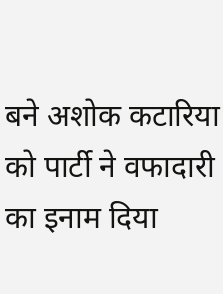बने अशोक कटारिया को पार्टी ने वफादारी का इनाम दिया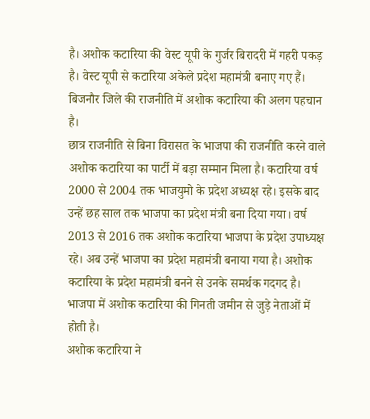है। अशोक कटारिया की वेस्ट यूपी के गुर्जर बिरादरी में गहरी पकड़ है। वेस्ट यूपी से कटारिया अकेले प्रदेश महामंत्री बनाए गए हैं। बिजनौर जिले की राजनीति में अशोक कटारिया की अलग पहचान है।
छात्र राजनीति से बिना विरासत के भाजपा की राजनीति करने वाले अशोक कटारिया का पार्टी में बड़ा सम्मान मिला है। कटारिया वर्ष 2000 से 2004 तक भाजयुमो के प्रदेश अध्यक्ष रहे। इसके बाद उन्हें छह साल तक भाजपा का प्रदेश मंत्री बना दिया गया। वर्ष 2013 से 2016 तक अशोक कटारिया भाजपा के प्रदेश उपाध्यक्ष रहे। अब उन्हें भाजपा का प्रदेश महामंत्री बनाया गया है। अशोक कटारिया के प्रदेश महामंत्री बनने से उनके समर्थक गदगद है। भाजपा में अशोक कटारिया की गिनती जमीन से जुड़े नेताओं में होती है।
अशोक कटारिया ने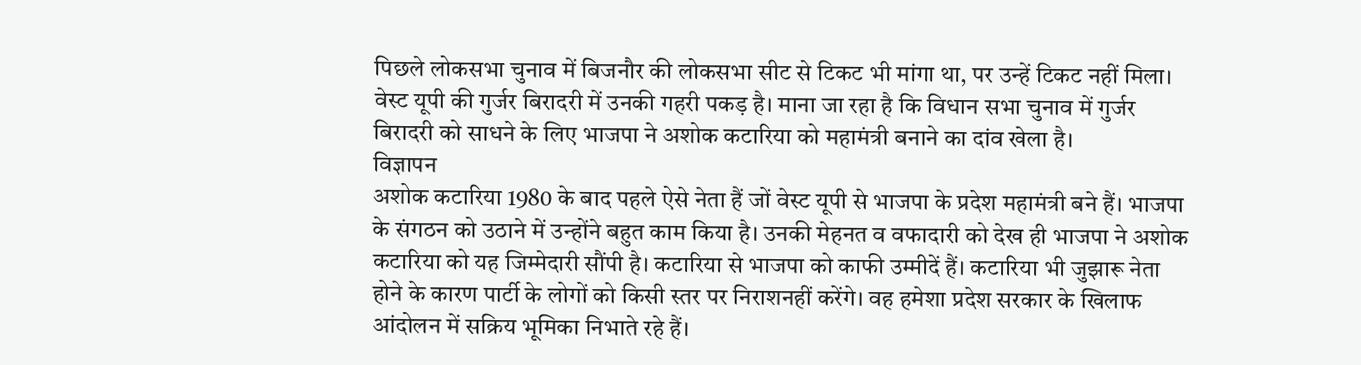पिछले लोकसभा चुनाव में बिजनौर की लोकसभा सीट से टिकट भी मांगा था, पर उन्हें टिकट नहीं मिला। वेस्ट यूपी की गुर्जर बिरादरी में उनकी गहरी पकड़ है। माना जा रहा है कि विधान सभा चुनाव में गुर्जर बिरादरी को साधने के लिए भाजपा ने अशोक कटारिया को महामंत्री बनाने का दांव खेला है।
विज्ञापन
अशोक कटारिया 1980 के बाद पहले ऐसे नेता हैं जों वेस्ट यूपी से भाजपा के प्रदेश महामंत्री बने हैं। भाजपा के संगठन को उठाने में उन्होंने बहुत काम किया है। उनकी मेहनत व वफादारी को देख ही भाजपा ने अशोक कटारिया को यह जिम्मेदारी सौंपी है। कटारिया से भाजपा को काफी उम्मीदें हैं। कटारिया भी जुझारू नेता होने के कारण पार्टी के लोगों को किसी स्तर पर निराशनहीं करेंगे। वह हमेशा प्रदेश सरकार के खिलाफ आंदोलन में सक्रिय भूमिका निभाते रहे हैं।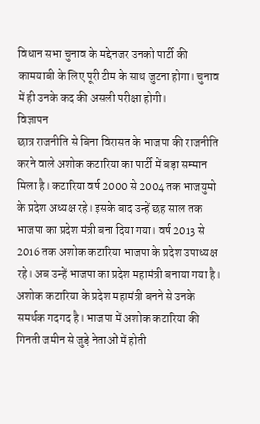विधान सभा चुनाव के मद्देनजर उनको पार्टी की कामयाबी के लिए पूरी टीम के साथ जुटना होगा। चुनाव में ही उनके कद की असली परीक्षा होगी।
विज्ञापन
छात्र राजनीति से बिना विरासत के भाजपा की राजनीति करने वाले अशोक कटारिया का पार्टी में बड़ा सम्मान मिला है। कटारिया वर्ष 2000 से 2004 तक भाजयुमो के प्रदेश अध्यक्ष रहे। इसके बाद उन्हें छह साल तक भाजपा का प्रदेश मंत्री बना दिया गया। वर्ष 2013 से 2016 तक अशोक कटारिया भाजपा के प्रदेश उपाध्यक्ष रहे। अब उन्हें भाजपा का प्रदेश महामंत्री बनाया गया है। अशोक कटारिया के प्रदेश महामंत्री बनने से उनके समर्थक गदगद है। भाजपा में अशोक कटारिया की गिनती जमीन से जुड़े नेताओं में होती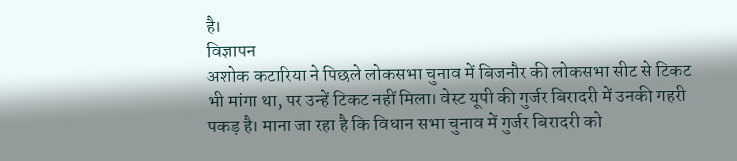है।
विज्ञापन
अशोक कटारिया ने पिछले लोकसभा चुनाव में बिजनौर की लोकसभा सीट से टिकट भी मांगा था, पर उन्हें टिकट नहीं मिला। वेस्ट यूपी की गुर्जर बिरादरी में उनकी गहरी पकड़ है। माना जा रहा है कि विधान सभा चुनाव में गुर्जर बिरादरी को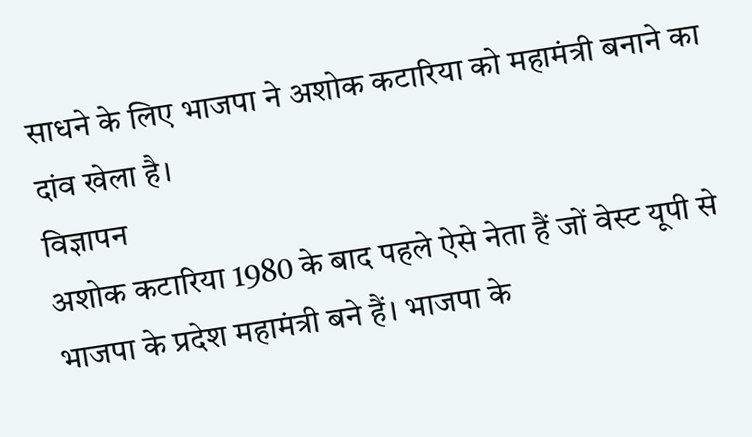साधने के लिए भाजपा ने अशोक कटारिया को महामंत्री बनाने का दांव खेला है।
विज्ञापन
अशोक कटारिया 1980 के बाद पहले ऐसे नेता हैं जों वेस्ट यूपी से भाजपा के प्रदेश महामंत्री बने हैं। भाजपा के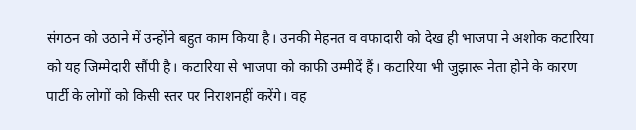संगठन को उठाने में उन्होंने बहुत काम किया है। उनकी मेहनत व वफादारी को देख ही भाजपा ने अशोक कटारिया को यह जिम्मेदारी सौंपी है। कटारिया से भाजपा को काफी उम्मीदें हैं। कटारिया भी जुझारू नेता होने के कारण पार्टी के लोगों को किसी स्तर पर निराशनहीं करेंगे। वह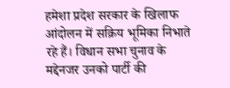हमेशा प्रदेश सरकार के खिलाफ आंदोलन में सक्रिय भूमिका निभाते रहे हैं। विधान सभा चुनाव के मद्देनजर उनको पार्टी की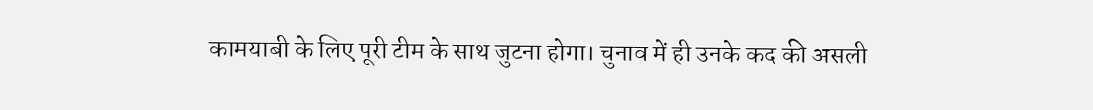कामयाबी के लिए पूरी टीम के साथ जुटना होगा। चुनाव में ही उनके कद की असली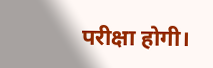परीक्षा होगी।